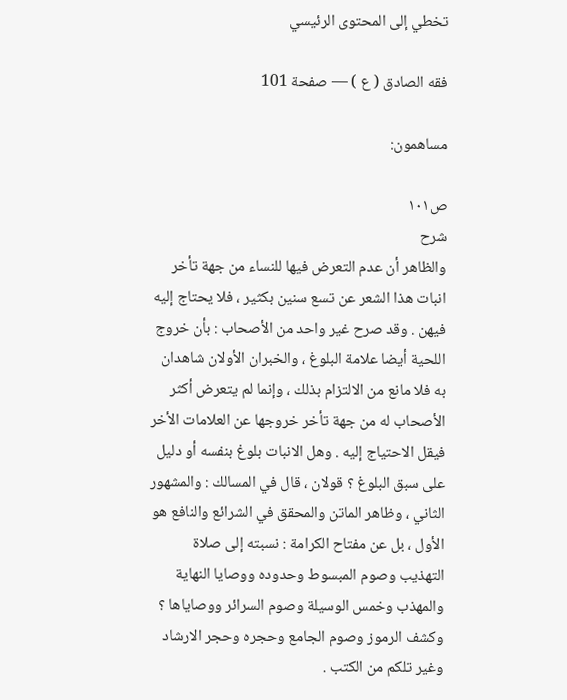تخطي إلى المحتوى الرئيسي

فقه الصادق ( ع ) — صفحة 101

مساهمون:

ص١٠١
شرح
والظاهر أن عدم التعرض فيها للنساء من جهة تأخر انبات هذا الشعر عن تسع سنين بكثير ، فلا يحتاج إليه فيهن . وقد صرح غير واحد من الأصحاب : بأن خروج اللحية أيضا علامة البلوغ ، والخبران الأولان شاهدان به فلا مانع من الالتزام بذلك ، وإنما لم يتعرض أكثر الأصحاب له من جهة تأخر خروجها عن العلامات الأخر فيقل الاحتياج إليه . وهل الانبات بلوغ بنفسه أو دليل على سبق البلوغ ؟ قولان ، قال في المسالك : والمشهور الثاني ، وظاهر الماتن والمحقق في الشرائع والنافع هو الأول ، بل عن مفتاح الكرامة : نسبته إلى صلاة التهذيب وصوم المبسوط وحدوده ووصايا النهاية والمهذب وخمس الوسيلة وصوم السرائر ووصاياها ؟ وكشف الرموز وصوم الجامع وحجره وحجر الارشاد وغير تلكم من الكتب .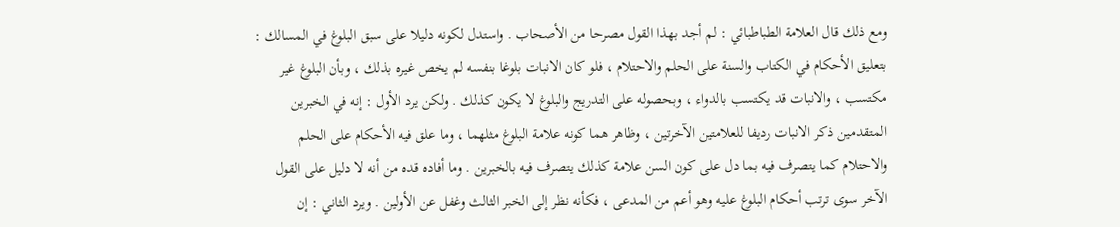ومع ذلك قال العلامة الطباطبائي : لم أجد بهذا القول مصرحا من الأصحاب . واستدل لكونه دليلا على سبق البلوغ في المسالك : بتعليق الأحكام في الكتاب والسنة على الحلم والاحتلام ، فلو كان الانبات بلوغا بنفسه لم يخص غيره بذلك ، وبأن البلوغ غير مكتسب ، والانبات قد يكتسب بالدواء ، وبحصوله على التدريج والبلوغ لا يكون كذلك . ولكن يرد الأول : إنه في الخبرين المتقدمين ذكر الانبات رديفا للعلامتين الآخرتين ، وظاهر هما كونه علامة البلوغ مثلهما ، وما علق فيه الأحكام على الحلم والاحتلام كما يتصرف فيه بما دل على كون السن علامة كذلك يتصرف فيه بالخبرين . وما أفاده قده من أنه لا دليل على القول الآخر سوى ترتب أحكام البلوغ عليه وهو أعم من المدعى ، فكأنه نظر إلى الخبر الثالث وغفل عن الأولين . ويرد الثاني : إن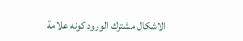الاشكال مشترك الورود كونه علامة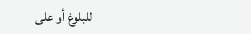للبلوغ أو على